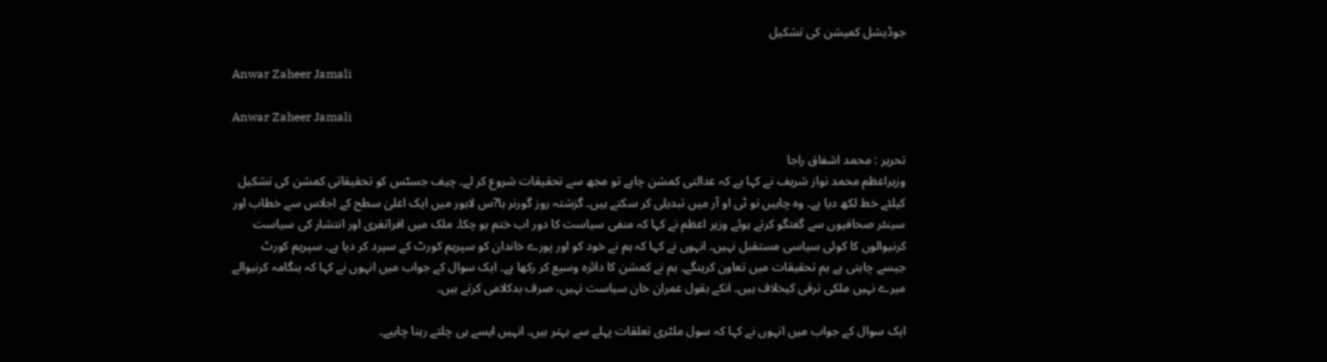جوڈیشل کمیشن کی تشکیل

Anwar Zaheer Jamali

Anwar Zaheer Jamali

تحریر : محمد اشفاق راجا
وزیراعظم محمد نواز شریف نے کہا ہے کہ عدالتی کمشن چاہے تو مجھ سے تحقیقات شروع کر لے۔ چیف جسٹس کو تحقیقاتی کمشن کی تشکیل کیلئے خط لکھ دیا ہے۔ وہ چاہیں تو ٹی او آر میں تبدیلی کر سکتے ہیں۔ گزشتہ روز گورنر ہا?س لاہور میں ایک اعلیٰ سطح کے اجلاس سے خطاب اور سینئر صحافیوں سے گفتگو کرتے ہوئے وزیر اعظم نے کہا کہ منفی سیاست کا دور اب ختم ہو چکا۔ ملک میں افراتفری اور انتشار کی سیاست کرنیوالوں کا کوئی سیاسی مستقبل نہیں۔ انہوں نے کہا کہ ہم نے خود کو اور پورے خاندان کو سپریم کورٹ کے سپرد کر دیا ہے۔ سپریم کورٹ جیسے چاہتی ہے ہم تحقیقات میں تعاون کرینگے۔ ہم نے کمشن کا دائرہ وسیع کر رکھا ہے۔ ایک سوال کے جواب میں انہوں نے کہا کہ ہنگامہ کرنیوالے میرے نہیں ملکی ترقی کیخلاف ہیں۔ انکے بقول عمران خان سیاست نہیں، صرف بدکلامی کرتے ہیں۔

ایک سوال کے جواب میں انہوں نے کہا کہ سول ملٹری تعلقات پہلے سے بہتر ہیں۔ انہیں ایسے ہی چلتے رہنا چاہیے۔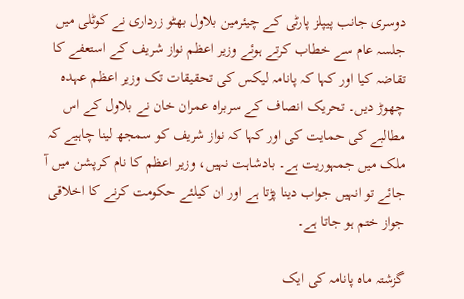دوسری جانب پیپلز پارٹی کے چیئرمین بلاول بھٹو زرداری نے کوٹلی میں جلسہ عام سے خطاب کرتے ہوئے وزیر اعظم نواز شریف کے استعفے کا تقاضہ کیا اور کہا کہ پانامہ لیکس کی تحقیقات تک وزیر اعظم عہدہ چھوڑ دیں۔ تحریک انصاف کے سربراہ عمران خان نے بلاول کے اس مطالبے کی حمایت کی اور کہا کہ نواز شریف کو سمجھ لینا چاہیے کہ ملک میں جمہوریت ہے۔ بادشاہت نہیں، وزیر اعظم کا نام کرپشن میں آ جائے تو انہیں جواب دینا پڑتا ہے اور ان کیلئے حکومت کرنے کا اخلاقی جواز ختم ہو جاتا ہے۔

گزشتہ ماہ پانامہ کی ایک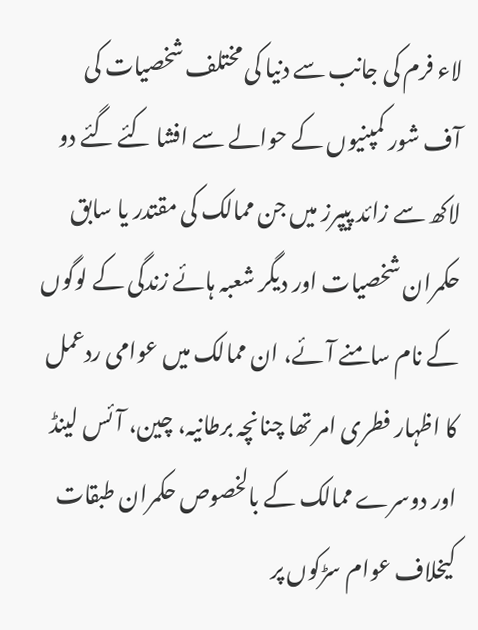لاء فرم کی جانب سے دنیا کی مختلف شخصیات کی آف شور کمپنیوں کے حوالے سے افشا کئے گئے دو لاکھ سے زائد پیپرز میں جن ممالک کی مقتدر یا سابق حکمران شخصیات اور دیگر شعبہ ہائے زندگی کے لوگوں کے نام سامنے آئے، ان ممالک میں عوامی ردعمل کا اظہار فطری امر تھا چنانچہ برطانیہ، چین، آئس لینڈ اور دوسرے ممالک کے بالخصوص حکمران طبقات کیخلاف عوام سڑکوں پر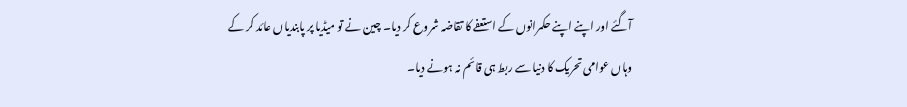آگئے اور اپنے اپنے حکمرانوں کے استعفے کا تقاضہ شروع کر دیا۔ چین نے تو میڈیا پر پابندیاں عائد کر کے وہاں عوامی تحریک کا دنیا سے ربط ہی قائم نہ ہونے دیا۔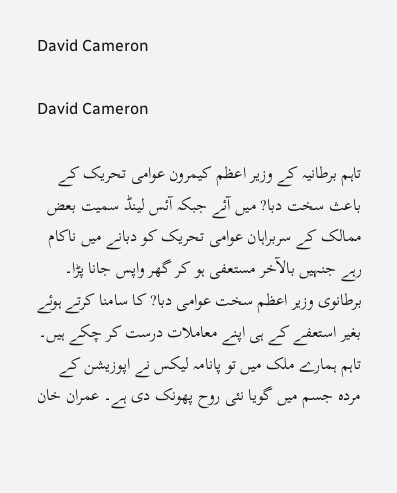David Cameron

David Cameron

تاہم برطانیہ کے وزیر اعظم کیمرون عوامی تحریک کے باعث سخت دبا? میں آئے جبکہ آئس لینڈ سمیت بعض ممالک کے سربراہان عوامی تحریک کو دبانے میں ناکام رہے جنہیں بالآخر مستعفی ہو کر گھر واپس جانا پڑا۔ برطانوی وزیر اعظم سخت عوامی دبا? کا سامنا کرتے ہوئے بغیر استعفے کے ہی اپنے معاملات درست کر چکے ہیں۔ تاہم ہمارے ملک میں تو پانامہ لیکس نے اپوزیشن کے مردہ جسم میں گویا نئی روح پھونک دی ہے۔ عمران خان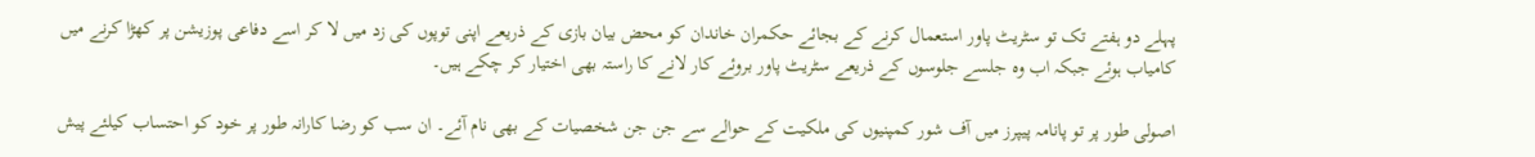پہلے دو ہفتے تک تو سٹریٹ پاور استعمال کرنے کے بجائے حکمران خاندان کو محض بیان بازی کے ذریعے اپنی توپوں کی زد میں لا کر اسے دفاعی پوزیشن پر کھڑا کرنے میں کامیاب ہوئے جبکہ اب وہ جلسے جلوسوں کے ذریعے سٹریٹ پاور بروئے کار لانے کا راستہ بھی اختیار کر چکے ہیں۔

اصولی طور پر تو پانامہ پیپرز میں آف شور کمپنیوں کی ملکیت کے حوالے سے جن جن شخصیات کے بھی نام آئے۔ ان سب کو رضا کارانہ طور پر خود کو احتساب کیلئے پیش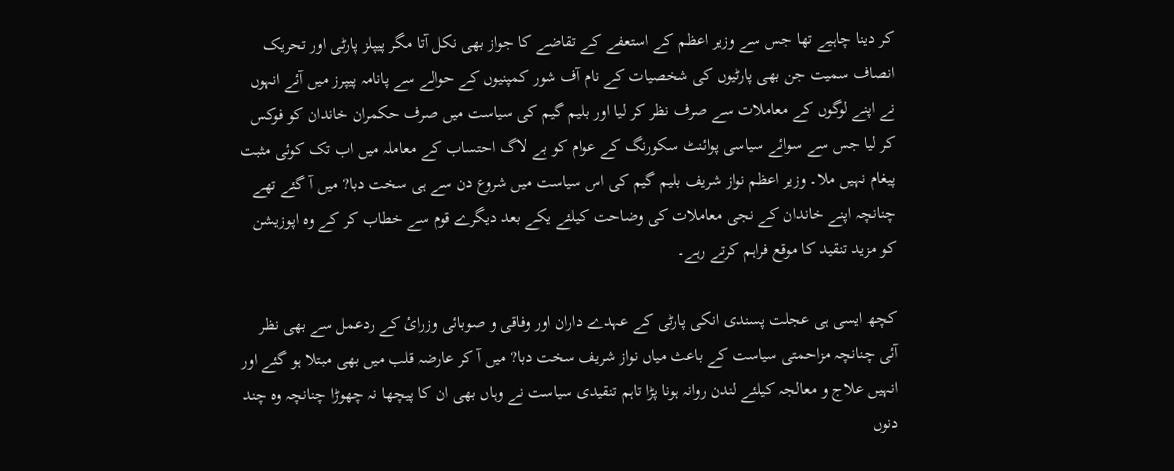کر دینا چاہیے تھا جس سے وزیر اعظم کے استعفے کے تقاضے کا جواز بھی نکل آتا مگر پیپلز پارٹی اور تحریک انصاف سمیت جن بھی پارٹیوں کی شخصیات کے نام آف شور کمپنیوں کے حوالے سے پانامہ پیپرز میں آئے انہوں نے اپنے لوگوں کے معاملات سے صرف نظر کر لیا اور بلیم گیم کی سیاست میں صرف حکمران خاندان کو فوکس کر لیا جس سے سوائے سیاسی پوائنٹ سکورنگ کے عوام کو بے لاگ احتساب کے معاملہ میں اب تک کوئی مثبت پیغام نہیں ملا۔ وزیر اعظم نواز شریف بلیم گیم کی اس سیاست میں شروع دن سے ہی سخت دبا? میں آ گئے تھے چنانچہ اپنے خاندان کے نجی معاملات کی وضاحت کیلئے یکے بعد دیگرے قوم سے خطاب کر کے وہ اپوزیشن کو مزید تنقید کا موقع فراہم کرتے رہے۔

کچھ ایسی ہی عجلت پسندی انکی پارٹی کے عہدے داران اور وفاقی و صوبائی وزرائ کے ردعمل سے بھی نظر آئی چنانچہ مزاحمتی سیاست کے باعث میاں نواز شریف سخت دبا? میں آ کر عارضہ قلب میں بھی مبتلا ہو گئے اور انہیں علاج و معالجہ کیلئے لندن روانہ ہونا پڑا تاہم تنقیدی سیاست نے وہاں بھی ان کا پیچھا نہ چھوڑا چنانچہ وہ چند دنوں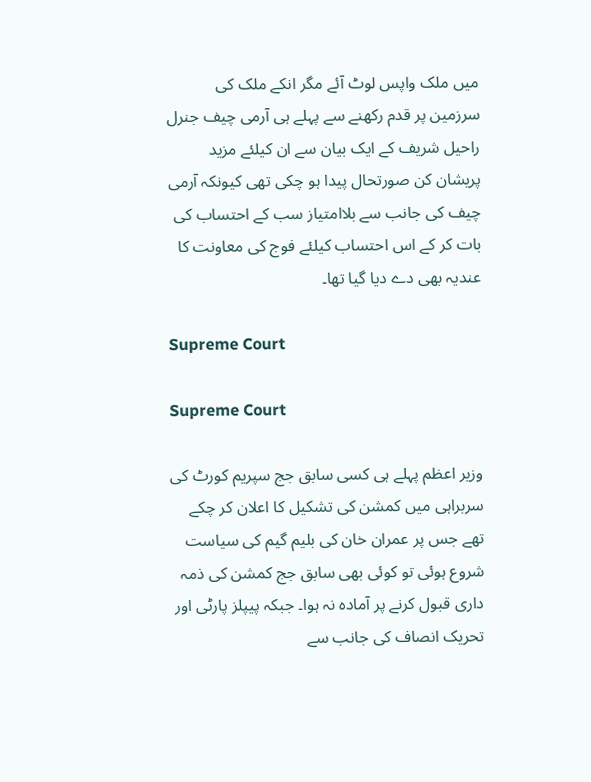میں ملک واپس لوٹ آئے مگر انکے ملک کی سرزمین پر قدم رکھنے سے پہلے ہی آرمی چیف جنرل راحیل شریف کے ایک بیان سے ان کیلئے مزید پریشان کن صورتحال پیدا ہو چکی تھی کیونکہ آرمی چیف کی جانب سے بلاامتیاز سب کے احتساب کی بات کر کے اس احتساب کیلئے فوج کی معاونت کا عندیہ بھی دے دیا گیا تھا۔

Supreme Court

Supreme Court

وزیر اعظم پہلے ہی کسی سابق جج سپریم کورٹ کی سربراہی میں کمشن کی تشکیل کا اعلان کر چکے تھے جس پر عمران خان کی بلیم گیم کی سیاست شروع ہوئی تو کوئی بھی سابق جج کمشن کی ذمہ داری قبول کرنے پر آمادہ نہ ہوا۔ جبکہ پیپلز پارٹی اور تحریک انصاف کی جانب سے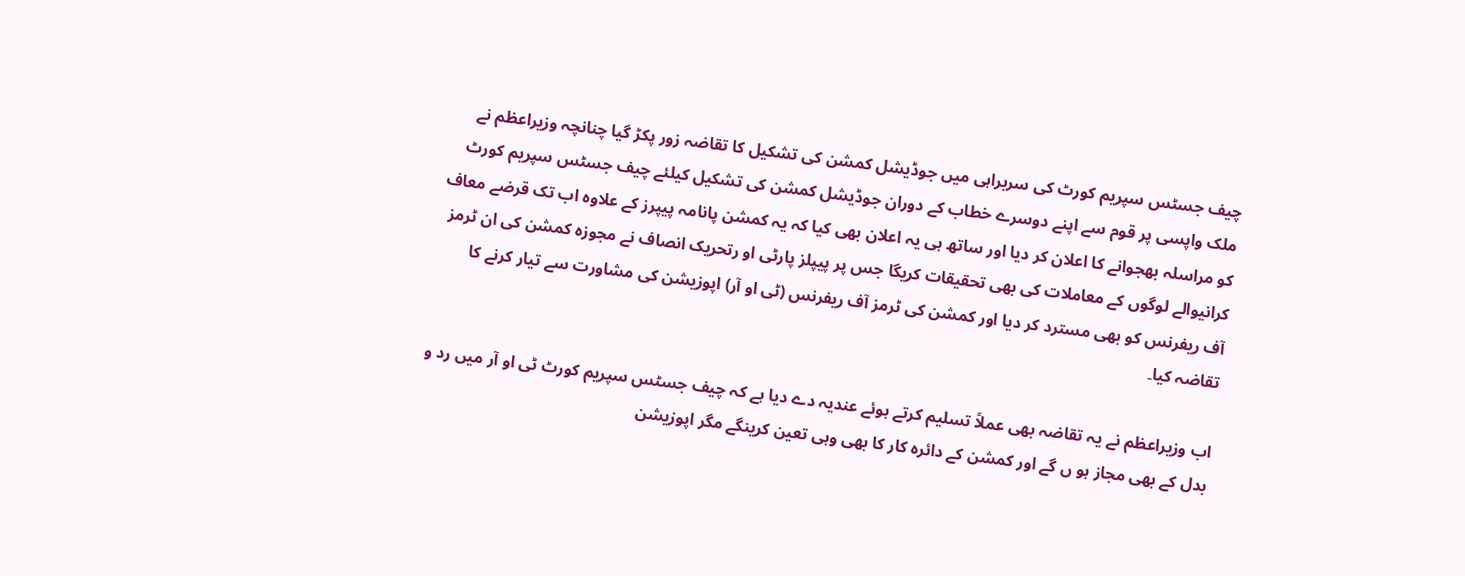چیف جسٹس سپریم کورٹ کی سربراہی میں جوڈیشل کمشن کی تشکیل کا تقاضہ زور پکڑ گیا چنانچہ وزیراعظم نے ملک واپسی پر قوم سے اپنے دوسرے خطاب کے دوران جوڈیشل کمشن کی تشکیل کیلئے چیف جسٹس سپریم کورٹ کو مراسلہ بھجوانے کا اعلان کر دیا اور ساتھ ہی یہ اعلان بھی کیا کہ یہ کمشن پانامہ پیپرز کے علاوہ اب تک قرضے معاف کرانیوالے لوگوں کے معاملات کی بھی تحقیقات کریگا جس پر پیپلز پارٹی او رتحریک انصاف نے مجوزہ کمشن کی ان ٹرمز آف ریفرنس کو بھی مسترد کر دیا اور کمشن کی ٹرمز آف ریفرنس (ٹی او آر) اپوزیشن کی مشاورت سے تیار کرنے کا تقاضہ کیا۔

اب وزیراعظم نے یہ تقاضہ بھی عملاً تسلیم کرتے ہوئے عندیہ دے دیا ہے کہ چیف جسٹس سپریم کورٹ ٹی او آر میں رد و بدل کے بھی مجاز ہو ں گے اور کمشن کے دائرہ کار کا بھی وہی تعین کرینگے مگر اپوزیشن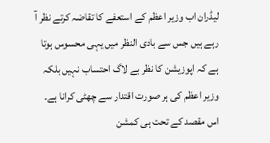لیڈران اب وزیر اعظم کے استعفے کا تقاضہ کرتے نظر آ رہے ہیں جس سے بادی النظر میں یہی محسوس ہوتا ہے کہ اپوزیشن کا نظر بے لاگ احتساب نہیں بلکہ وزیر اعظم کی ہر صورت اقتدار سے چھٹی کرانا ہے۔ اس مقصد کے تحت ہی کمشن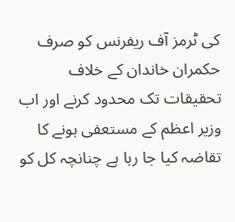کی ٹرمز آف ریفرنس کو صرف حکمران خاندان کے خلاف تحقیقات تک محدود کرنے اور اب وزیر اعظم کے مستعفی ہونے کا تقاضہ کیا جا رہا ہے چنانچہ کل کو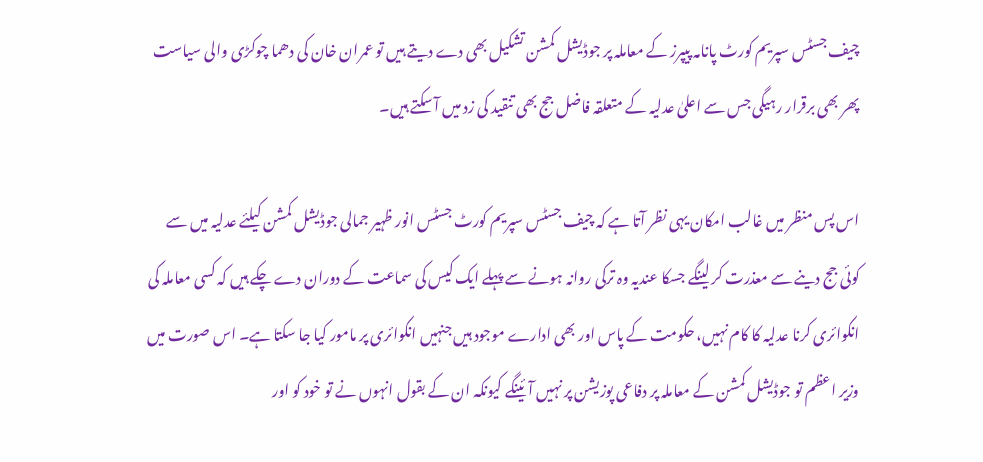چیف جسٹس سپریم کورٹ پانامہ پیپرز کے معاملہ پر جوڈیشل کمشن تشکیل بھی دے دیتے ہیں تو عمران خان کی دھما چوکڑی والی سیاست پھر بھی برقرار رہیگی جس سے اعلیٰ عدلیہ کے متعلقہ فاضل جج بھی تنقید کی زد میں آ سکتے ہیں۔

اس پس منظر میں غالب امکان یہی نظر آتا ہے کہ چیف جسٹس سپریم کورٹ جسٹس انور ظہیر جمالی جوڈیشل کمشن کیلئے عدلیہ میں سے کوئی جج دینے سے معذرت کر لینگے جسکا عندیہ وہ ترکی روانہ ہونے سے پہلے ایک کیس کی سماعت کے دوران دے چکے ہیں کہ کسی معاملہ کی انکوائری کرنا عدلیہ کا کام نہیں، حکومت کے پاس اور بھی ادارے موجود ہیں جنہیں انکوائری پر مامور کیا جا سکتا ہے۔ اس صورت میں وزیر اعظم تو جوڈیشل کمشن کے معاملہ پر دفاعی پوزیشن پر نہیں آئینگے کیونکہ ان کے بقول انہوں نے تو خود کو اور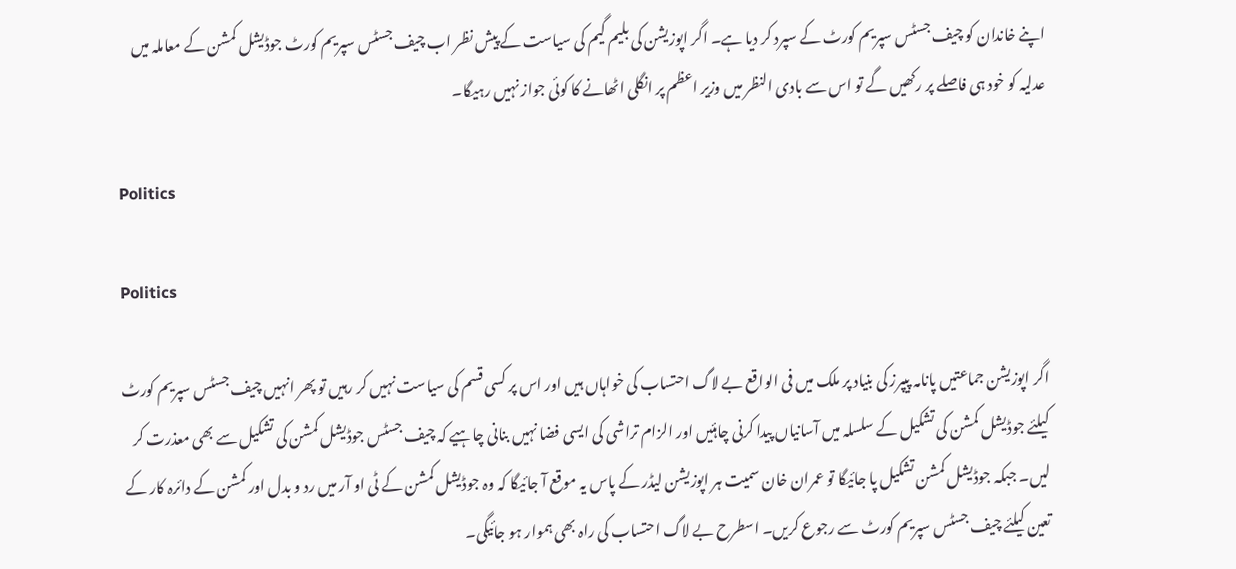اپنے خاندان کو چیف جسٹس سپریم کورٹ کے سپرد کر دیا ہے۔ اگر اپوزیشن کی بلیم گیم کی سیاست کے پیش نظر اب چیف جسٹس سپریم کورٹ جوڈیشل کمشن کے معاملہ میں عدلیہ کو خود ہی فاصلے پر رکھیں گے تو اس سے بادی النظر میں وزیر اعظم پر انگلی اٹھانے کا کوئی جواز نہیں رہیگا۔

Politics

Politics

اگر اپوزیشن جماعتیں پانامہ پیپرز کی بنیاد پر ملک میں فی الواقع بے لاگ احتساب کی خواہاں ہیں اور اس پر کسی قسم کی سیاست نہیں کر رہیں تو پھر انہیں چیف جسٹس سپریم کورٹ کیلئے جوڈیشل کمشن کی تشکیل کے سلسلہ میں آسانیاں پیدا کرنی چاہئیں اور الزام تراشی کی ایسی فضا نہیں بنانی چاہیے کہ چیف جسٹس جوڈیشل کمشن کی تشکیل سے بھی معذرت کر لیں۔ جبکہ جوڈیشل کمشن تشکیل پا جائیگا تو عمران خان سمیت ہر اپوزیشن لیڈر کے پاس یہ موقع آ جائیگا کہ وہ جوڈیشل کمشن کے ٹی او آر میں رد و بدل اور کمشن کے دائرہ کار کے تعین کیلئے چیف جسٹس سپریم کورٹ سے رجوع کریں۔ اسطرح بے لاگ احتساب کی راہ بھی ہموار ہو جائیگی۔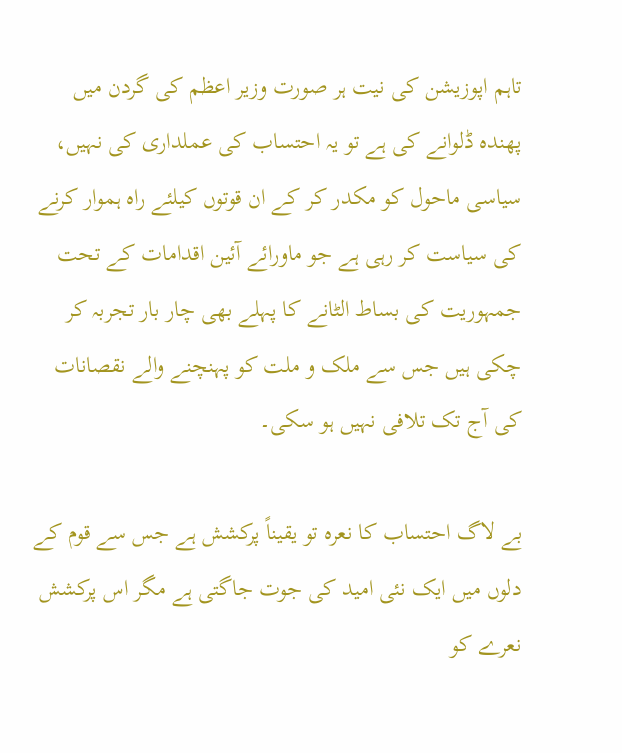تاہم اپوزیشن کی نیت ہر صورت وزیر اعظم کی گردن میں پھندہ ڈلوانے کی ہے تو یہ احتساب کی عملداری کی نہیں، سیاسی ماحول کو مکدر کر کے ان قوتوں کیلئے راہ ہموار کرنے کی سیاست کر رہی ہے جو ماورائے آئین اقدامات کے تحت جمہوریت کی بساط الٹانے کا پہلے بھی چار بار تجربہ کر چکی ہیں جس سے ملک و ملت کو پہنچنے والے نقصانات کی آج تک تلافی نہیں ہو سکی۔

بے لاگ احتساب کا نعرہ تو یقیناً پرکشش ہے جس سے قوم کے دلوں میں ایک نئی امید کی جوت جاگتی ہے مگر اس پرکشش نعرے کو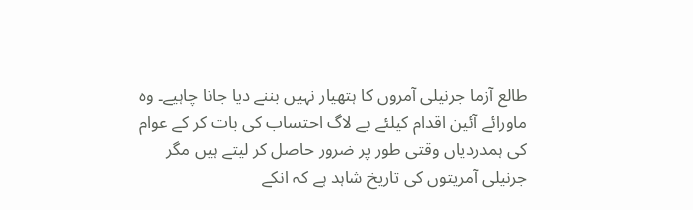طالع آزما جرنیلی آمروں کا ہتھیار نہیں بننے دیا جانا چاہیے۔ وہ ماورائے آئین اقدام کیلئے بے لاگ احتساب کی بات کر کے عوام کی ہمدردیاں وقتی طور پر ضرور حاصل کر لیتے ہیں مگر جرنیلی آمریتوں کی تاریخ شاہد ہے کہ انکے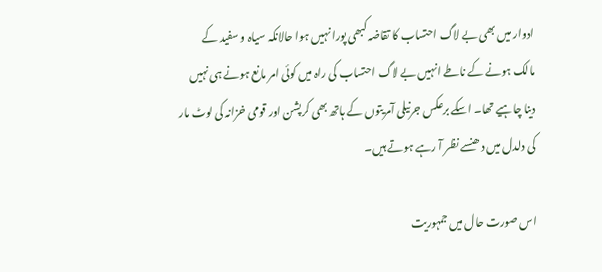ادوار میں بھی بے لاگ احتساب کا تقاضہ کبھی پورا نہیں ہوا حالانکہ سیاہ و سفید کے مالک ہونے کے ناطے انہیں بے لاگ احتساب کی راہ میں کوئی امر مانع ہونے ہی نہیں دینا چاہیے تھا۔ اسکے برعکس جرنیلی آمریتوں کے ہاتھ بھی کرپشن اور قومی خزانہ کی لوٹ مار کی دلدل میں دھنسے نظر آ رہے ہوتے ہیں۔

اس صورت حال میں جمہوریت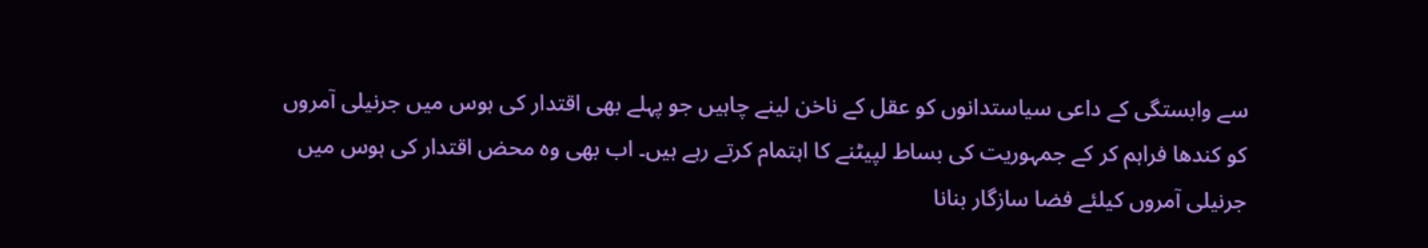سے وابستگی کے داعی سیاستدانوں کو عقل کے ناخن لینے چاہیں جو پہلے بھی اقتدار کی ہوس میں جرنیلی آمروں کو کندھا فراہم کر کے جمہوریت کی بساط لپیٹنے کا اہتمام کرتے رہے ہیں۔ اب بھی وہ محض اقتدار کی ہوس میں جرنیلی آمروں کیلئے فضا سازگار بنانا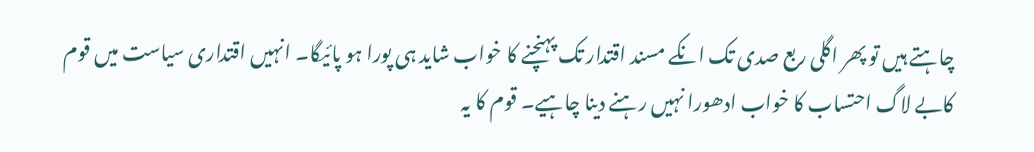چاہتے ہیں تو پھر اگلی ربع صدی تک انکے مسند اقتدار تک پہنچنے کا خواب شاید ہی پورا ہو پائیگا۔ انہیں اقتداری سیاست میں قوم کابے لاگ احتساب کا خواب ادھورا نہیں رہنے دینا چاہیے۔ قوم کا یہ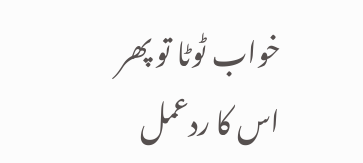خواب ٹوٹا تو پھر اس کا ردعمل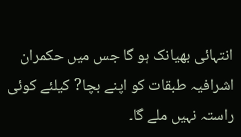انتہائی بھیانک ہو گا جس میں حکمران اشرافیہ طبقات کو اپنے بچا? کیلئے کوئی راستہ نہیں ملے گا۔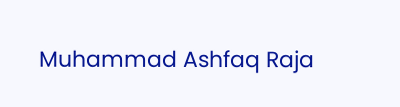Muhammad Ashfaq Raja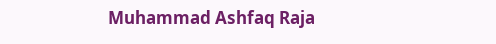Muhammad Ashfaq Raja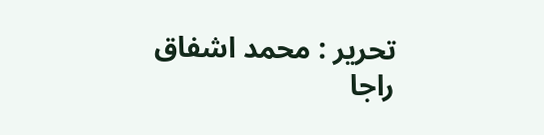تحریر : محمد اشفاق راجا